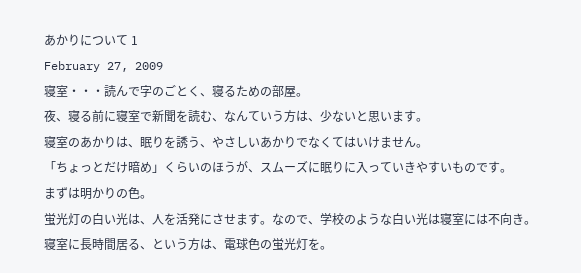あかりについて 1
February 27, 2009
寝室・・・読んで字のごとく、寝るための部屋。
夜、寝る前に寝室で新聞を読む、なんていう方は、少ないと思います。
寝室のあかりは、眠りを誘う、やさしいあかりでなくてはいけません。
「ちょっとだけ暗め」くらいのほうが、スムーズに眠りに入っていきやすいものです。
まずは明かりの色。
蛍光灯の白い光は、人を活発にさせます。なので、学校のような白い光は寝室には不向き。
寝室に長時間居る、という方は、電球色の蛍光灯を。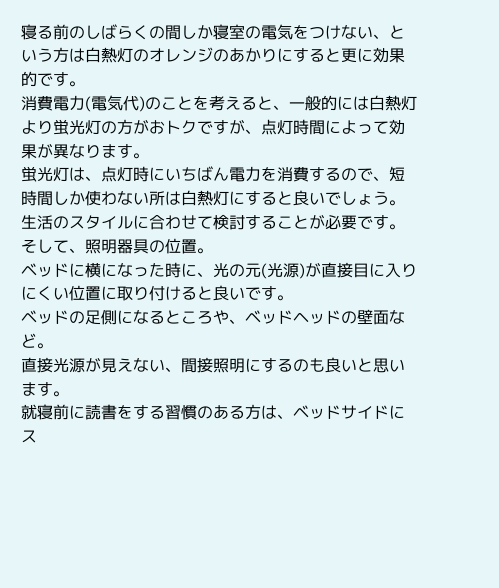寝る前のしばらくの間しか寝室の電気をつけない、という方は白熱灯のオレンジのあかりにすると更に効果的です。
消費電力(電気代)のことを考えると、一般的には白熱灯より蛍光灯の方がおトクですが、点灯時間によって効果が異なります。
蛍光灯は、点灯時にいちばん電力を消費するので、短時間しか使わない所は白熱灯にすると良いでしょう。生活のスタイルに合わせて検討することが必要です。
そして、照明器具の位置。
ベッドに横になった時に、光の元(光源)が直接目に入りにくい位置に取り付けると良いです。
ベッドの足側になるところや、ベッドヘッドの壁面など。
直接光源が見えない、間接照明にするのも良いと思います。
就寝前に読書をする習慣のある方は、ベッドサイドにス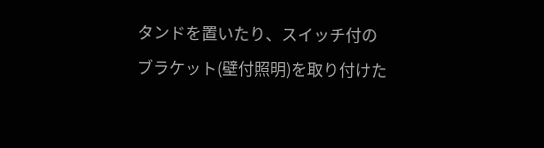タンドを置いたり、スイッチ付のブラケット(壁付照明)を取り付けた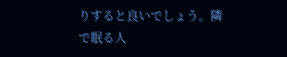りすると良いでしょう。隣で眠る人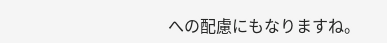への配慮にもなりますね。